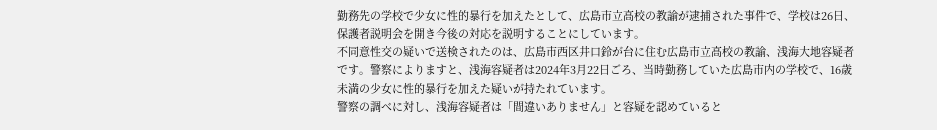勤務先の学校で少女に性的暴行を加えたとして、広島市立高校の教諭が逮捕された事件で、学校は26日、保護者説明会を開き今後の対応を説明することにしています。
不同意性交の疑いで送検されたのは、広島市西区井口鈴が台に住む広島市立高校の教諭、浅海大地容疑者です。警察によりますと、浅海容疑者は2024年3月22日ごろ、当時勤務していた広島市内の学校で、16歳未満の少女に性的暴行を加えた疑いが持たれています。
警察の調べに対し、浅海容疑者は「間違いありません」と容疑を認めていると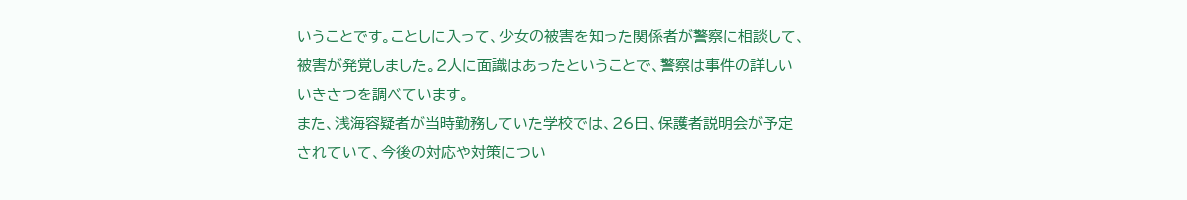いうことです。ことしに入って、少女の被害を知った関係者が警察に相談して、被害が発覚しました。2人に面識はあったということで、警察は事件の詳しいいきさつを調べています。
また、浅海容疑者が当時勤務していた学校では、26日、保護者説明会が予定されていて、今後の対応や対策につい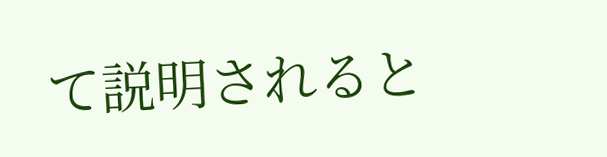て説明されると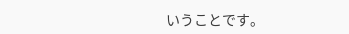いうことです。